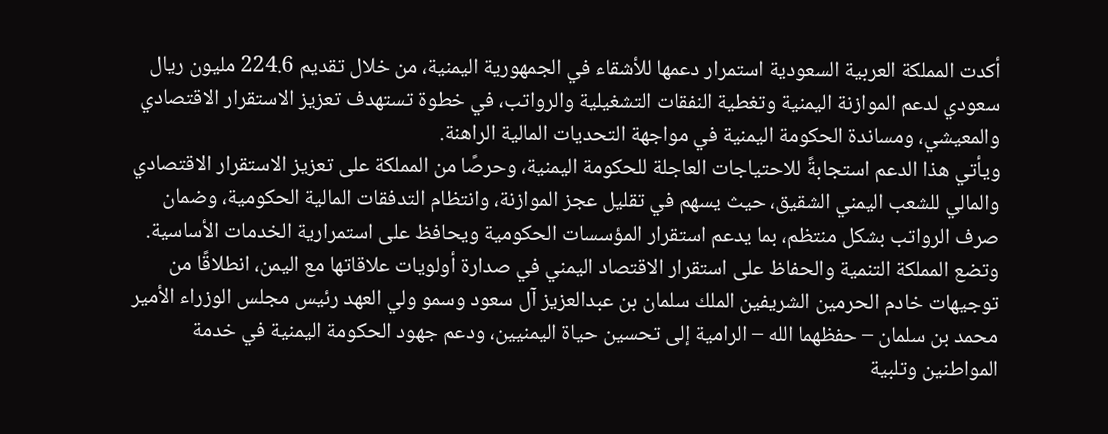أكدت المملكة العربية السعودية استمرار دعمها للأشقاء في الجمهورية اليمنية، من خلال تقديم 224.6 مليون ريال سعودي لدعم الموازنة اليمنية وتغطية النفقات التشغيلية والرواتب، في خطوة تستهدف تعزيز الاستقرار الاقتصادي والمعيشي، ومساندة الحكومة اليمنية في مواجهة التحديات المالية الراهنة.
ويأتي هذا الدعم استجابةً للاحتياجات العاجلة للحكومة اليمنية، وحرصًا من المملكة على تعزيز الاستقرار الاقتصادي والمالي للشعب اليمني الشقيق، حيث يسهم في تقليل عجز الموازنة، وانتظام التدفقات المالية الحكومية، وضمان صرف الرواتب بشكل منتظم، بما يدعم استقرار المؤسسات الحكومية ويحافظ على استمرارية الخدمات الأساسية.
وتضع المملكة التنمية والحفاظ على استقرار الاقتصاد اليمني في صدارة أولويات علاقاتها مع اليمن، انطلاقًا من توجيهات خادم الحرمين الشريفين الملك سلمان بن عبدالعزيز آل سعود وسمو ولي العهد رئيس مجلس الوزراء الأمير محمد بن سلمان – حفظهما الله – الرامية إلى تحسين حياة اليمنيين، ودعم جهود الحكومة اليمنية في خدمة المواطنين وتلبية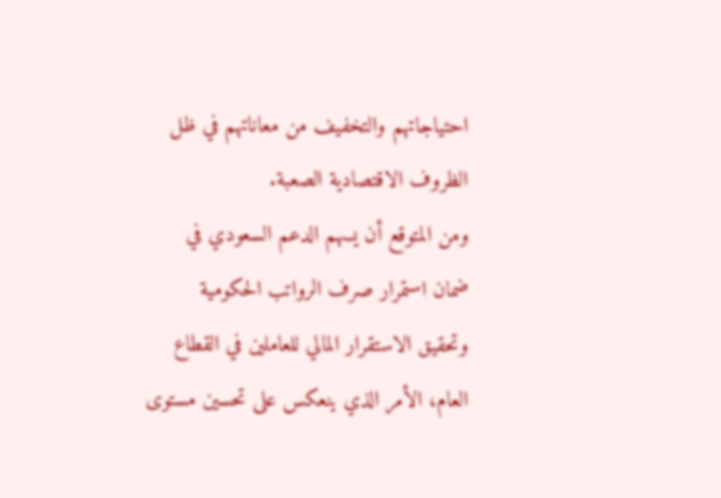احتياجاتهم والتخفيف من معاناتهم في ظل الظروف الاقتصادية الصعبة.
ومن المتوقع أن يسهم الدعم السعودي في ضمان استمرار صرف الرواتب الحكومية وتحقيق الاستقرار المالي للعاملين في القطاع العام، الأمر الذي ينعكس على تحسين مستوى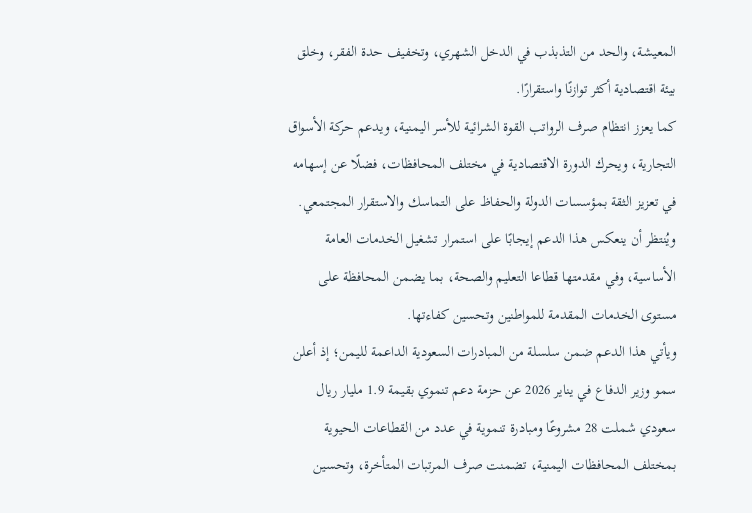المعيشة، والحد من التذبذب في الدخل الشهري، وتخفيف حدة الفقر، وخلق بيئة اقتصادية أكثر توازنًا واستقرارًا.
كما يعزز انتظام صرف الرواتب القوة الشرائية للأسر اليمنية، ويدعم حركة الأسواق التجارية، ويحرك الدورة الاقتصادية في مختلف المحافظات، فضلًا عن إسهامه في تعزيز الثقة بمؤسسات الدولة والحفاظ على التماسك والاستقرار المجتمعي.
ويُنتظر أن ينعكس هذا الدعم إيجابًا على استمرار تشغيل الخدمات العامة الأساسية، وفي مقدمتها قطاعا التعليم والصحة، بما يضمن المحافظة على مستوى الخدمات المقدمة للمواطنين وتحسين كفاءتها.
ويأتي هذا الدعم ضمن سلسلة من المبادرات السعودية الداعمة لليمن؛ إذ أعلن سمو وزير الدفاع في يناير 2026 عن حزمة دعم تنموي بقيمة 1.9 مليار ريال سعودي شملت 28 مشروعًا ومبادرة تنموية في عدد من القطاعات الحيوية بمختلف المحافظات اليمنية، تضمنت صرف المرتبات المتأخرة، وتحسين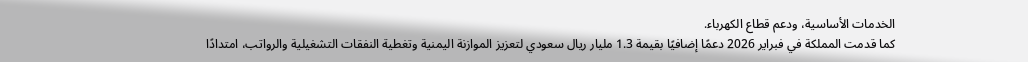الخدمات الأساسية، ودعم قطاع الكهرباء.
كما قدمت المملكة في فبراير 2026 دعمًا إضافيًا بقيمة 1.3 مليار ريال سعودي لتعزيز الموازنة اليمنية وتغطية النفقات التشغيلية والرواتب، امتدادًا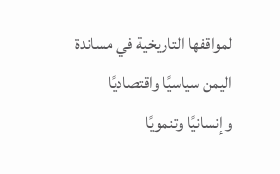لمواقفها التاريخية في مساندة اليمن سياسيًا واقتصاديًا وإنسانيًا وتنمويًا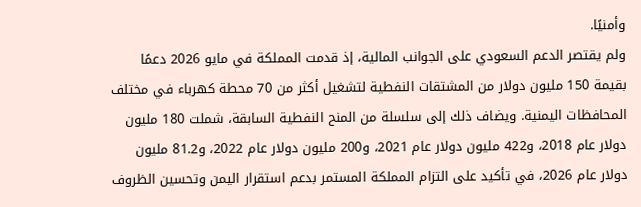وأمنيًا.
ولم يقتصر الدعم السعودي على الجوانب المالية، إذ قدمت المملكة في مايو 2026 دعمًا بقيمة 150 مليون دولار من المشتقات النفطية لتشغيل أكثر من 70 محطة كهرباء في مختلف المحافظات اليمنية. ويضاف ذلك إلى سلسلة من المنح النفطية السابقة، شملت 180 مليون دولار عام 2018، و422 مليون دولار عام 2021، و200 مليون دولار عام 2022، و81.2 مليون دولار عام 2026، في تأكيد على التزام المملكة المستمر بدعم استقرار اليمن وتحسين الظروف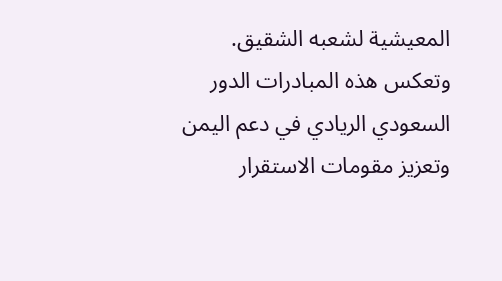المعيشية لشعبه الشقيق.
وتعكس هذه المبادرات الدور السعودي الريادي في دعم اليمن وتعزيز مقومات الاستقرار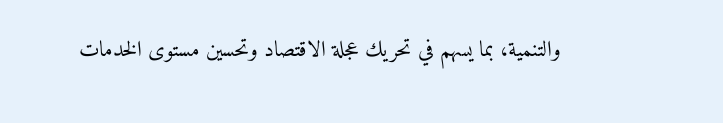والتنمية، بما يسهم في تحريك عجلة الاقتصاد وتحسين مستوى الخدمات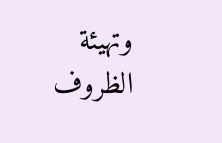وتهيئة الظروف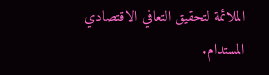الملائمة لتحقيق التعافي الاقتصادي المستدام.